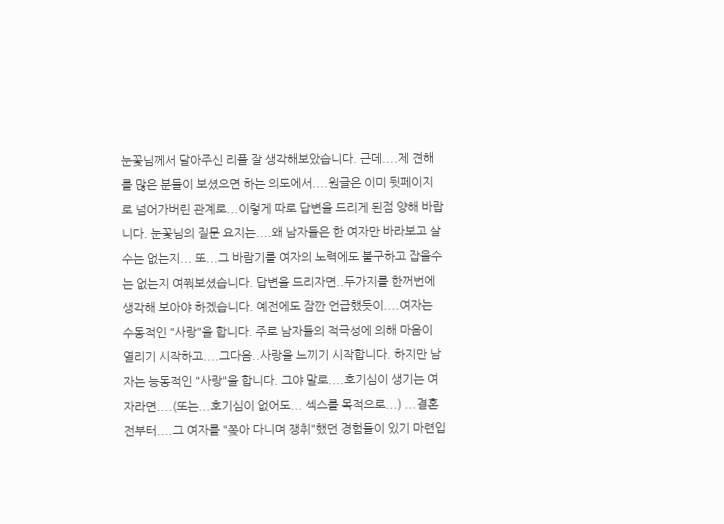눈꽃님께서 달아주신 리플 잘 생각해보았습니다. 근데....제 견해를 많은 분들이 보셨으면 하는 의도에서....원글은 이미 뒷페이지로 넘어가버린 관계로...이렇게 따로 답변을 드리게 된점 양해 바랍니다. 눈꽃님의 질문 요지는....왜 남자들은 한 여자만 바라보고 살수는 없는지... 또...그 바람기를 여자의 노력에도 불구하고 잡을수는 없는지 여쭤보셨습니다. 답변을 드리자면..두가지를 한꺼번에 생각해 보아야 하겠습니다. 예전에도 잠깐 언급했듯이....여자는 수동적인 "사랑"을 합니다. 주로 남자들의 적극성에 의해 마음이 열리기 시작하고....그다음..사랑을 느끼기 시작합니다. 하지만 남자는 능동적인 "사랑"을 합니다. 그야 말로....호기심이 생기는 여자라면....(또는...호기심이 없어도... 섹스를 목적으로...) ...결혼전부터....그 여자를 "쫒아 다니며 쟁취"했던 경험들이 있기 마련입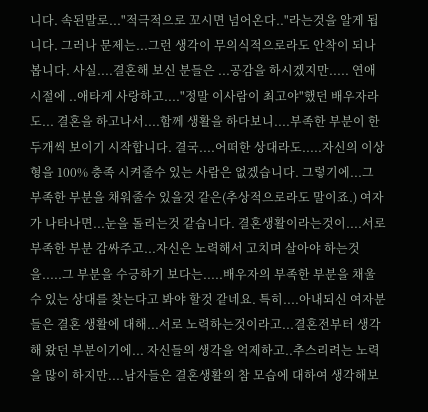니다. 속된말로..."적극적으로 꼬시면 넘어온다.."라는것을 알게 됩니다. 그러나 문제는...그런 생각이 무의식적으로라도 안착이 되나 봅니다. 사실....결혼해 보신 분들은 ...공감을 하시겠지만..... 연애 시절에 ..애타게 사랑하고...."정말 이사람이 최고야"했던 배우자라도... 결혼을 하고나서....함께 생활을 하다보니....부족한 부분이 한두개씩 보이기 시작합니다. 결국....어떠한 상대라도.....자신의 이상형을 100% 충족 시켜줄수 있는 사람은 없겠습니다. 그렇기에...그 부족한 부분을 채워줄수 있을것 같은(추상적으로라도 말이죠.) 여자가 나타나면...눈을 돌리는것 같습니다. 결혼생활이라는것이....서로 부족한 부분 감싸주고...자신은 노력해서 고치며 살아야 하는것을.....그 부분을 수긍하기 보다는.....배우자의 부족한 부분을 채울수 있는 상대를 찾는다고 봐야 할것 같네요. 특히....아내되신 여자분들은 결혼 생활에 대해...서로 노력하는것이라고...결혼전부터 생각해 왔던 부분이기에... 자신들의 생각을 억제하고..추스리려는 노력을 많이 하지만....남자들은 결혼생활의 참 모습에 대하여 생각해보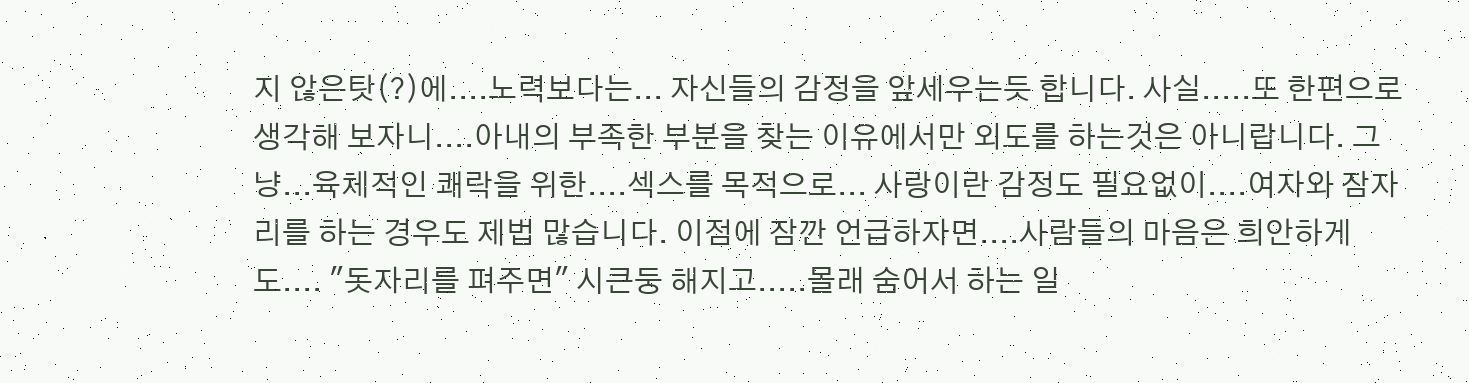지 않은탓(?)에....노력보다는... 자신들의 감정을 앞세우는듯 합니다. 사실.....또 한편으로 생각해 보자니....아내의 부족한 부분을 찾는 이유에서만 외도를 하는것은 아니랍니다. 그냥...육체적인 쾌락을 위한....섹스를 목적으로... 사랑이란 감정도 필요없이....여자와 잠자리를 하는 경우도 제법 많습니다. 이점에 잠깐 언급하자면....사람들의 마음은 희안하게도.... "돗자리를 펴주면" 시큰둥 해지고.....몰래 숨어서 하는 일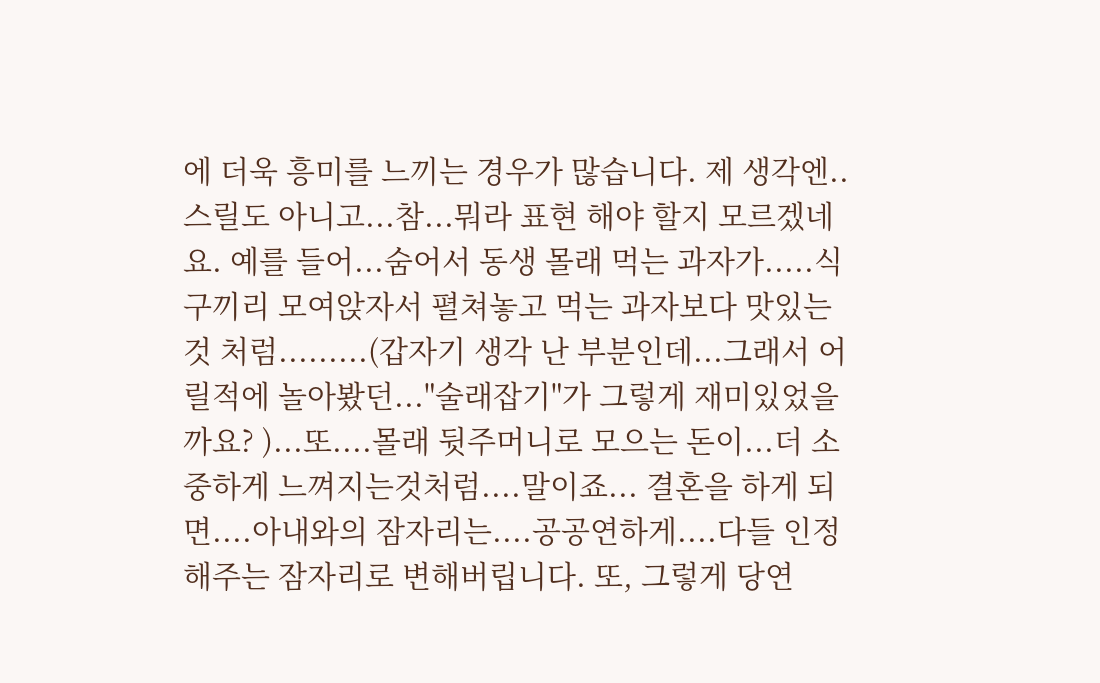에 더욱 흥미를 느끼는 경우가 많습니다. 제 생각엔..스릴도 아니고...참...뭐라 표현 해야 할지 모르겠네요. 예를 들어...숨어서 동생 몰래 먹는 과자가.....식구끼리 모여앉자서 펼쳐놓고 먹는 과자보다 맛있는것 처럼.........(갑자기 생각 난 부분인데...그래서 어릴적에 놀아봤던..."술래잡기"가 그렇게 재미있었을까요? )...또....몰래 뒷주머니로 모으는 돈이...더 소중하게 느껴지는것처럼....말이죠... 결혼을 하게 되면....아내와의 잠자리는....공공연하게....다들 인정해주는 잠자리로 변해버립니다. 또, 그렇게 당연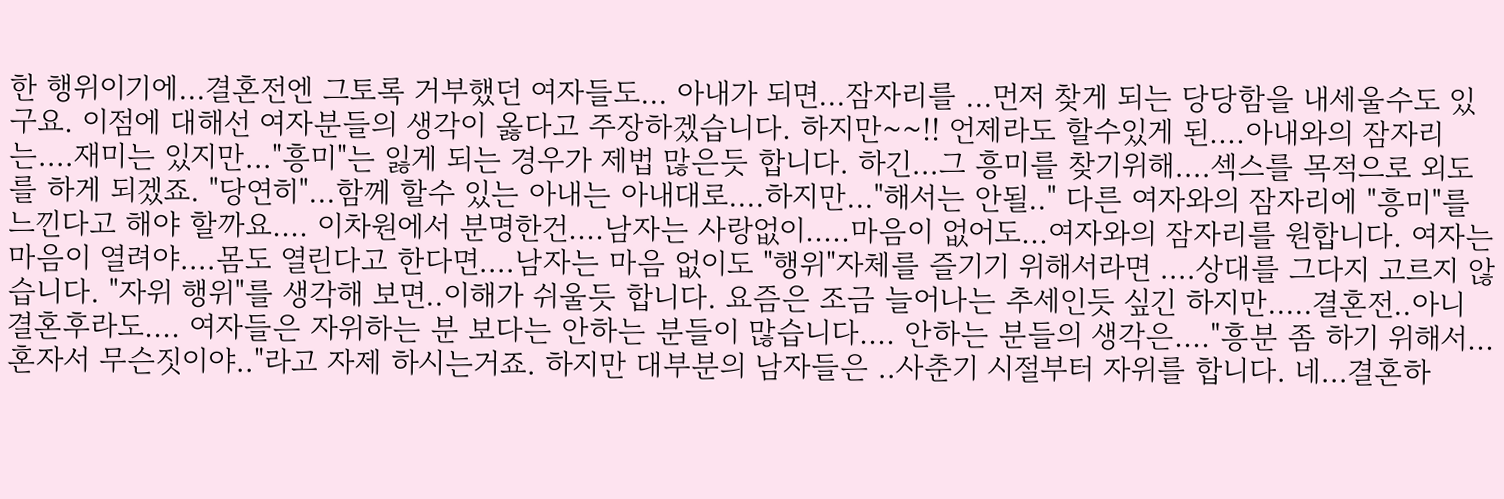한 행위이기에...결혼전엔 그토록 거부했던 여자들도... 아내가 되면...잠자리를 ...먼저 찾게 되는 당당함을 내세울수도 있구요. 이점에 대해선 여자분들의 생각이 옳다고 주장하겠습니다. 하지만~~!! 언제라도 할수있게 된....아내와의 잠자리는....재미는 있지만..."흥미"는 잃게 되는 경우가 제법 많은듯 합니다. 하긴...그 흥미를 찾기위해....섹스를 목적으로 외도를 하게 되겠죠. "당연히"...함께 할수 있는 아내는 아내대로....하지만..."해서는 안될.." 다른 여자와의 잠자리에 "흥미"를 느낀다고 해야 할까요.... 이차원에서 분명한건....남자는 사랑없이.....마음이 없어도...여자와의 잠자리를 원합니다. 여자는 마음이 열려야....몸도 열린다고 한다면....남자는 마음 없이도 "행위"자체를 즐기기 위해서라면 ....상대를 그다지 고르지 않습니다. "자위 행위"를 생각해 보면..이해가 쉬울듯 합니다. 요즘은 조금 늘어나는 추세인듯 싶긴 하지만.....결혼전..아니 결혼후라도.... 여자들은 자위하는 분 보다는 안하는 분들이 많습니다.... 안하는 분들의 생각은...."흥분 좀 하기 위해서...혼자서 무슨짓이야.."라고 자제 하시는거죠. 하지만 대부분의 남자들은 ..사춘기 시절부터 자위를 합니다. 네...결혼하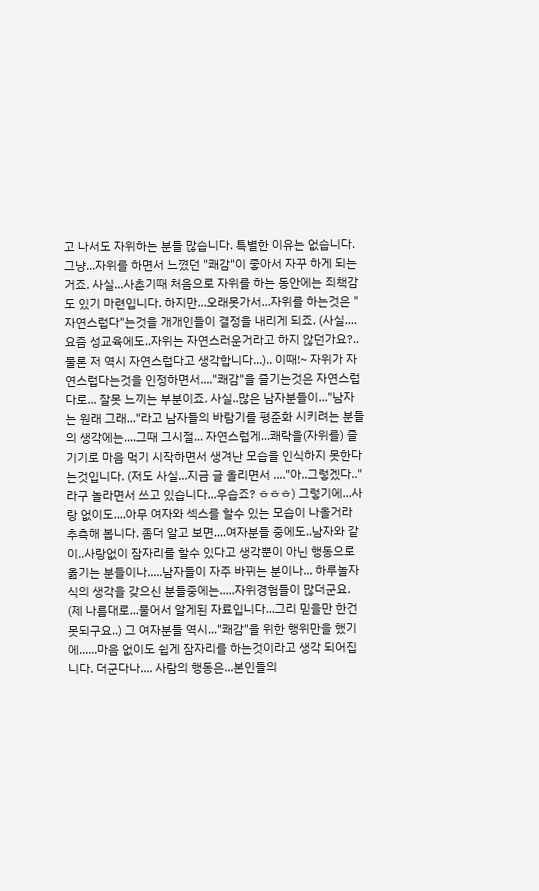고 나서도 자위하는 분들 많습니다. 특별한 이유는 없습니다. 그냥...자위를 하면서 느꼈던 "쾌감"이 좋아서 자꾸 하게 되는거죠. 사실...사춘기때 처음으로 자위를 하는 동안에는 죄책감도 있기 마련입니다. 하지만...오래못가서...자위를 하는것은 "자연스럽다"는것을 개개인들이 결정을 내리게 되죠. (사실....요즘 성교육에도..자위는 자연스러운거라고 하지 않던가요?..물론 저 역시 자연스럽다고 생각합니다...).. 이때!~ 자위가 자연스럽다는것을 인정하면서...."쾌감"을 즐기는것은 자연스럽다로... 잘못 느끼는 부분이죠. 사실..많은 남자분들이..."남자는 원래 그래..."라고 남자들의 바람기를 평준화 시키려는 분들의 생각에는....그때 그시절... 자연스럽게...쾌락을(자위를) 즐기기로 마음 먹기 시작하면서 생겨난 모습을 인식하지 못한다는것입니다. (저도 사실...지금 글 올리면서 ...."아..그렇겠다.."라구 놀라면서 쓰고 있습니다...우습죠? ㅎㅎㅎ) 그렇기에...사랑 없이도....아무 여자와 섹스를 할수 있는 모습이 나올거라 추측해 봅니다. 좀더 알고 보면....여자분들 중에도..남자와 같이..사랑없이 잠자리를 할수 있다고 생각뿐이 아닌 행동으로 옮기는 분들이나.....남자들이 자주 바뀌는 분이나... 하루놀자식의 생각을 갖으신 분들중에는.....자위경험들이 많더군요. (제 나름대로...물어서 알게된 자료입니다...그리 믿을만 한건 못되구요..) 그 여자분들 역시..."쾌감"을 위한 행위만을 했기에......마음 없이도 쉽게 잠자리를 하는것이라고 생각 되어집니다. 더군다나.... 사람의 행동은...본인들의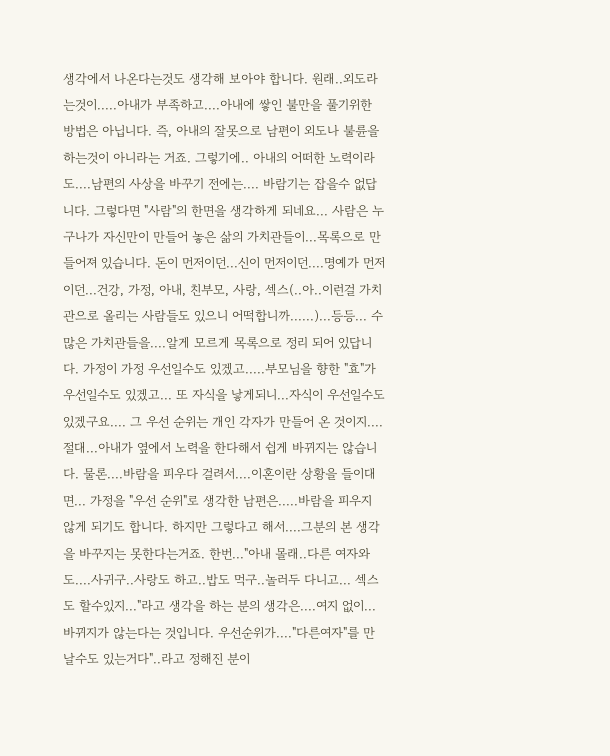생각에서 나온다는것도 생각해 보아야 합니다. 원래..외도라는것이.....아내가 부족하고....아내에 쌓인 불만을 풀기위한 방법은 아닙니다. 즉, 아내의 잘못으로 남편이 외도나 불륜을 하는것이 아니라는 거죠. 그렇기에.. 아내의 어떠한 노력이라도....남편의 사상을 바꾸기 전에는.... 바람기는 잡을수 없답니다. 그렇다면 "사람"의 한면을 생각하게 되네요... 사람은 누구나가 자신만이 만들어 놓은 삶의 가치관들이...목록으로 만들어져 있습니다. 돈이 먼저이던...신이 먼저이던....명예가 먼저이던...건강, 가정, 아내, 친부모, 사랑, 섹스(..아..이런걸 가치관으로 올리는 사람들도 있으니 어떡합니까......)...등등... 수많은 가치관들을....알게 모르게 목록으로 정리 되어 있답니다. 가정이 가정 우선일수도 있겠고.....부모님을 향한 "효"가 우선일수도 있겠고... 또 자식을 낳게되니...자식이 우선일수도 있겠구요.... 그 우선 순위는 개인 각자가 만들어 온 것이지....절대...아내가 옆에서 노력을 한다해서 쉽게 바뀌지는 않습니다. 물론....바람을 피우다 걸려서....이혼이란 상황을 들이대면... 가정을 "우선 순위"로 생각한 남편은.....바람을 피우지 않게 되기도 합니다. 하지만 그렇다고 해서....그분의 본 생각을 바꾸지는 못한다는거죠. 한번..."아내 몰래..다른 여자와도....사귀구..사랑도 하고..밥도 먹구..놀러두 다니고... 섹스도 할수있지..."라고 생각을 하는 분의 생각은....여지 없이... 바뀌지가 않는다는 것입니다. 우선순위가...."다른여자"를 만날수도 있는거다"..라고 정해진 분이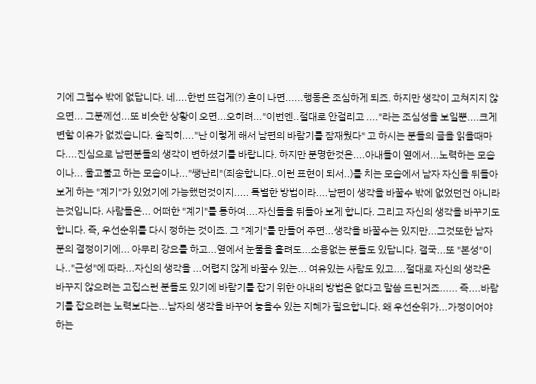기에 그럴수 밖에 없답니다. 네....한번 뜨겁게(?) 혼이 나면......행동은 조심하게 되죠. 하지만 생각이 고쳐지지 않으면... 그분께선...또 비슷한 상황이 오면...오히려..."이번엔..절대로 안걸리고 ...."라는 조심성을 보일뿐....크게 변할 이유가 없겠습니다. 솔직히...."난 이렇게 해서 남편의 바람기를 잠재웠다" 고 하시는 분들의 글을 읽을때마다....진심으로 남편분들의 생각이 변하셨기를 바랍니다. 하지만 분명한것은....아내들이 옆에서...노력하는 모습이나... 울고불고 하는 모습이나..."쌩난리"(죄송합니다..이런 표현이 되서..)를 치는 모습에서 남자 자신을 뒤돌아보게 하는 "계기"가 있었기에 가능했던것이지..... 특별한 방법이라....남편이 생각을 바꿀수 밖에 없었던건 아니라는것입니다. 사람들은... 어떠한 "계기"를 통하여....자신들을 뒤돌아 보게 합니다. 그리고 자신의 생각을 바꾸기도 합니다. 즉, 우선순위를 다시 정하는 것이죠. 그 "계기"를 만들어 주면...생각을 바꿀수는 있지만...그것또한 남자분의 결정이기에... 아무리 강요를 하고...옆에서 눈물을 흘려도...소용없는 분들도 있답니다. 결국...또 "본성"이나.."근성"에 따라...자신의 생각을 ...어렵지 않게 바꿀수 있는... 여유있는 사람도 있고....절대로 자신의 생각은 바꾸지 않으려는 고집스런 분들도 있기에 바람기를 잡기 위한 아내의 방법은 없다고 말씀 드린거죠...... 즉....바람기를 잡으려는 노력보다는...남자의 생각을 바꾸어 놓을수 있는 지혜가 필요합니다. 왜 우선순위가...가정이어야 하는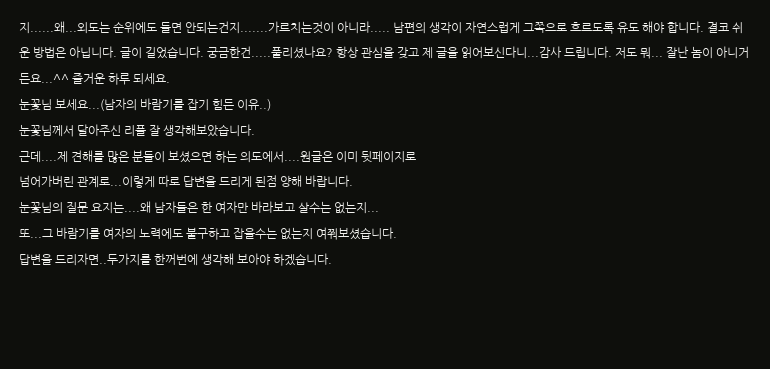지......왜...외도는 순위에도 들면 안되는건지.......가르치는것이 아니라..... 남편의 생각이 자연스럽게 그쪽으로 흐르도록 유도 해야 합니다. 결코 쉬운 방법은 아닙니다. 글이 길었습니다. 궁금한건.....풀리셨나요? 항상 관심을 갖고 제 글을 읽어보신다니...감사 드립니다. 저도 뭐... 잘난 놈이 아니거든요...^^ 즐거운 하루 되세요.
눈꽃님 보세요...(남자의 바람기를 잡기 힘든 이유..)
눈꽃님께서 달아주신 리플 잘 생각해보았습니다.
근데....제 견해를 많은 분들이 보셨으면 하는 의도에서....원글은 이미 뒷페이지로
넘어가버린 관계로...이렇게 따로 답변을 드리게 된점 양해 바랍니다.
눈꽃님의 질문 요지는....왜 남자들은 한 여자만 바라보고 살수는 없는지...
또...그 바람기를 여자의 노력에도 불구하고 잡을수는 없는지 여쭤보셨습니다.
답변을 드리자면..두가지를 한꺼번에 생각해 보아야 하겠습니다.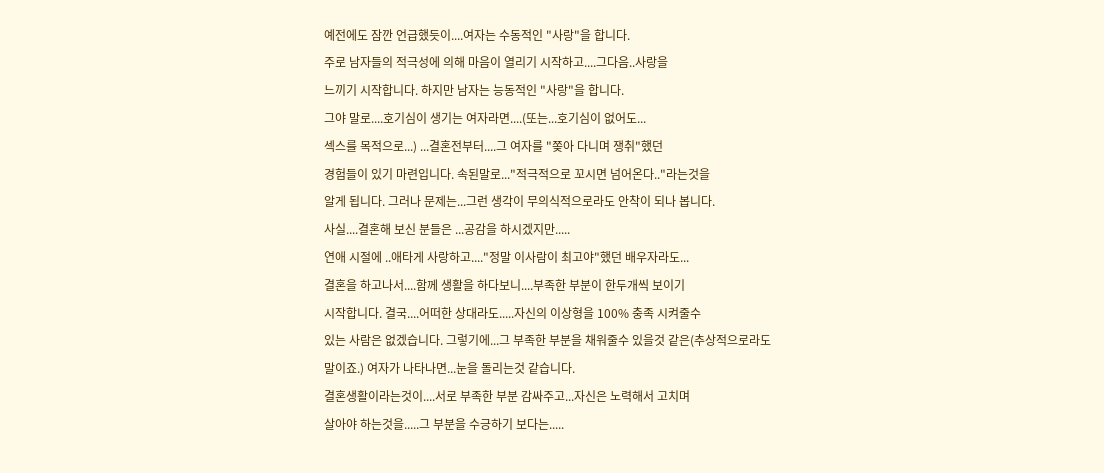예전에도 잠깐 언급했듯이....여자는 수동적인 "사랑"을 합니다.
주로 남자들의 적극성에 의해 마음이 열리기 시작하고....그다음..사랑을
느끼기 시작합니다. 하지만 남자는 능동적인 "사랑"을 합니다.
그야 말로....호기심이 생기는 여자라면....(또는...호기심이 없어도...
섹스를 목적으로...) ...결혼전부터....그 여자를 "쫒아 다니며 쟁취"했던
경험들이 있기 마련입니다. 속된말로..."적극적으로 꼬시면 넘어온다.."라는것을
알게 됩니다. 그러나 문제는...그런 생각이 무의식적으로라도 안착이 되나 봅니다.
사실....결혼해 보신 분들은 ...공감을 하시겠지만.....
연애 시절에 ..애타게 사랑하고...."정말 이사람이 최고야"했던 배우자라도...
결혼을 하고나서....함께 생활을 하다보니....부족한 부분이 한두개씩 보이기
시작합니다. 결국....어떠한 상대라도.....자신의 이상형을 100% 충족 시켜줄수
있는 사람은 없겠습니다. 그렇기에...그 부족한 부분을 채워줄수 있을것 같은(추상적으로라도
말이죠.) 여자가 나타나면...눈을 돌리는것 같습니다.
결혼생활이라는것이....서로 부족한 부분 감싸주고...자신은 노력해서 고치며
살아야 하는것을.....그 부분을 수긍하기 보다는.....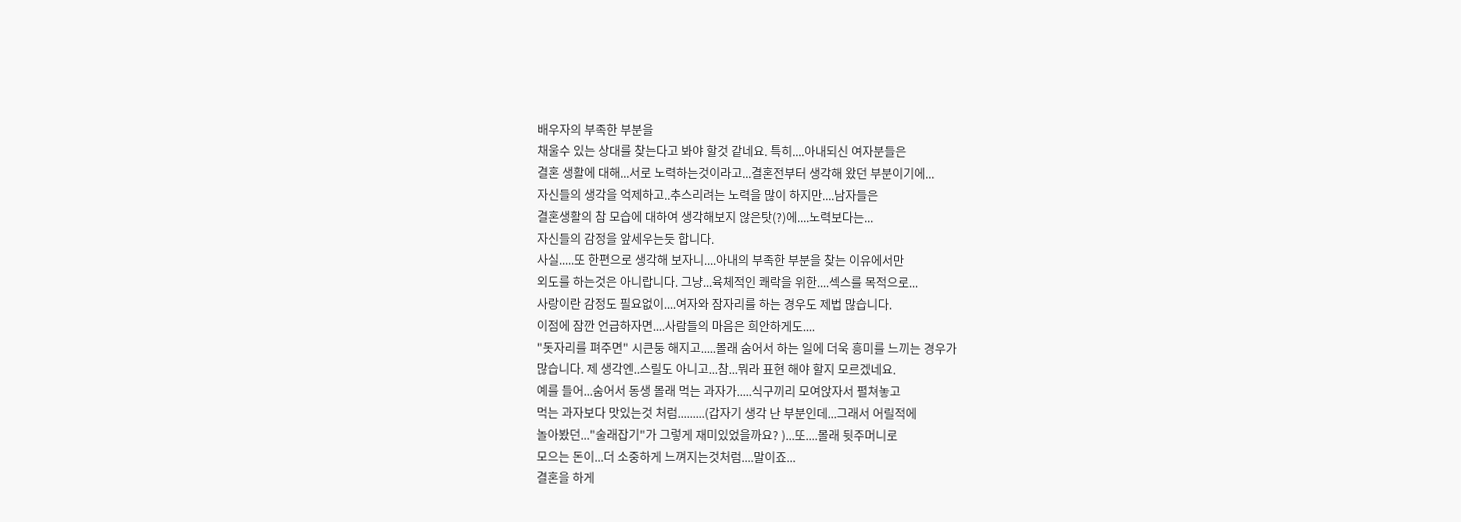배우자의 부족한 부분을
채울수 있는 상대를 찾는다고 봐야 할것 같네요. 특히....아내되신 여자분들은
결혼 생활에 대해...서로 노력하는것이라고...결혼전부터 생각해 왔던 부분이기에...
자신들의 생각을 억제하고..추스리려는 노력을 많이 하지만....남자들은
결혼생활의 참 모습에 대하여 생각해보지 않은탓(?)에....노력보다는...
자신들의 감정을 앞세우는듯 합니다.
사실.....또 한편으로 생각해 보자니....아내의 부족한 부분을 찾는 이유에서만
외도를 하는것은 아니랍니다. 그냥...육체적인 쾌락을 위한....섹스를 목적으로...
사랑이란 감정도 필요없이....여자와 잠자리를 하는 경우도 제법 많습니다.
이점에 잠깐 언급하자면....사람들의 마음은 희안하게도....
"돗자리를 펴주면" 시큰둥 해지고.....몰래 숨어서 하는 일에 더욱 흥미를 느끼는 경우가
많습니다. 제 생각엔..스릴도 아니고...참...뭐라 표현 해야 할지 모르겠네요.
예를 들어...숨어서 동생 몰래 먹는 과자가.....식구끼리 모여앉자서 펼쳐놓고
먹는 과자보다 맛있는것 처럼.........(갑자기 생각 난 부분인데...그래서 어릴적에
놀아봤던..."술래잡기"가 그렇게 재미있었을까요? )...또....몰래 뒷주머니로
모으는 돈이...더 소중하게 느껴지는것처럼....말이죠...
결혼을 하게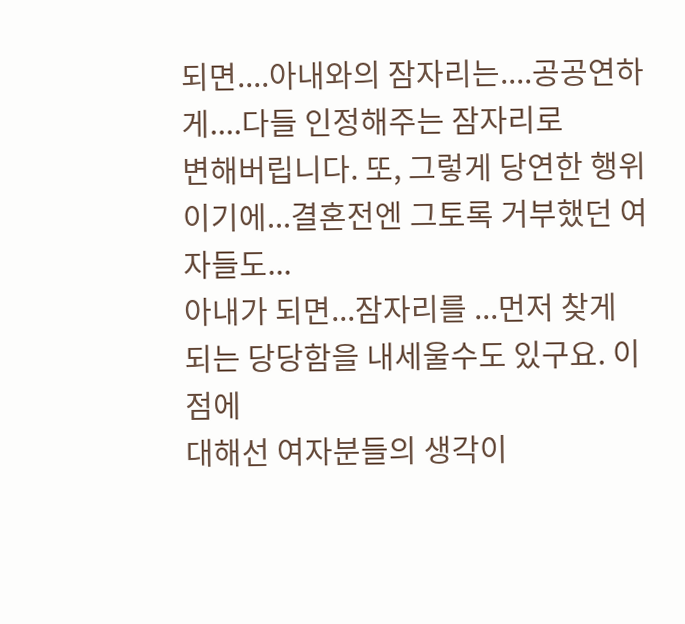되면....아내와의 잠자리는....공공연하게....다들 인정해주는 잠자리로
변해버립니다. 또, 그렇게 당연한 행위이기에...결혼전엔 그토록 거부했던 여자들도...
아내가 되면...잠자리를 ...먼저 찾게 되는 당당함을 내세울수도 있구요. 이점에
대해선 여자분들의 생각이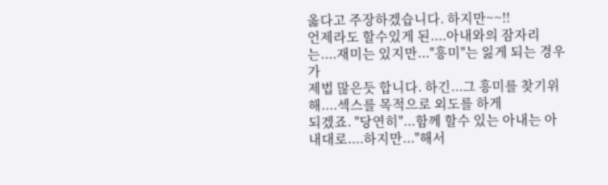옳다고 주장하겠습니다. 하지만~~!!
언제라도 할수있게 된....아내와의 잠자리는....재미는 있지만..."흥미"는 잃게 되는 경우가
제법 많은듯 합니다. 하긴...그 흥미를 찾기위해....섹스를 목적으로 외도를 하게
되겠죠. "당연히"...함께 할수 있는 아내는 아내대로....하지만..."해서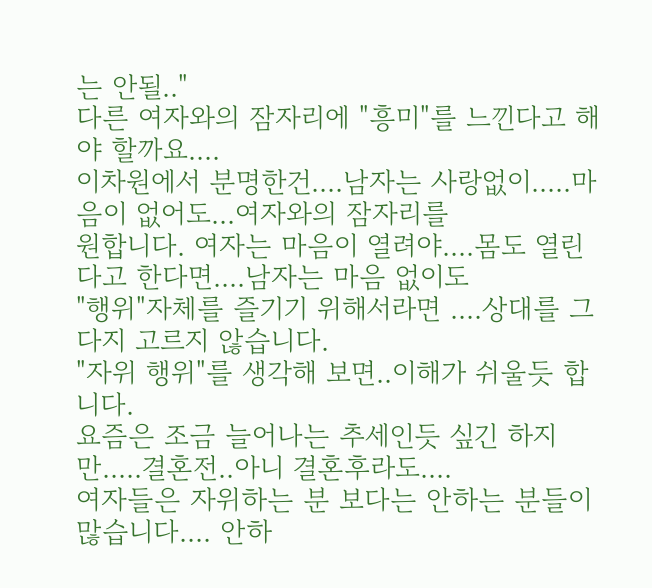는 안될.."
다른 여자와의 잠자리에 "흥미"를 느낀다고 해야 할까요....
이차원에서 분명한건....남자는 사랑없이.....마음이 없어도...여자와의 잠자리를
원합니다. 여자는 마음이 열려야....몸도 열린다고 한다면....남자는 마음 없이도
"행위"자체를 즐기기 위해서라면 ....상대를 그다지 고르지 않습니다.
"자위 행위"를 생각해 보면..이해가 쉬울듯 합니다.
요즘은 조금 늘어나는 추세인듯 싶긴 하지만.....결혼전..아니 결혼후라도....
여자들은 자위하는 분 보다는 안하는 분들이 많습니다.... 안하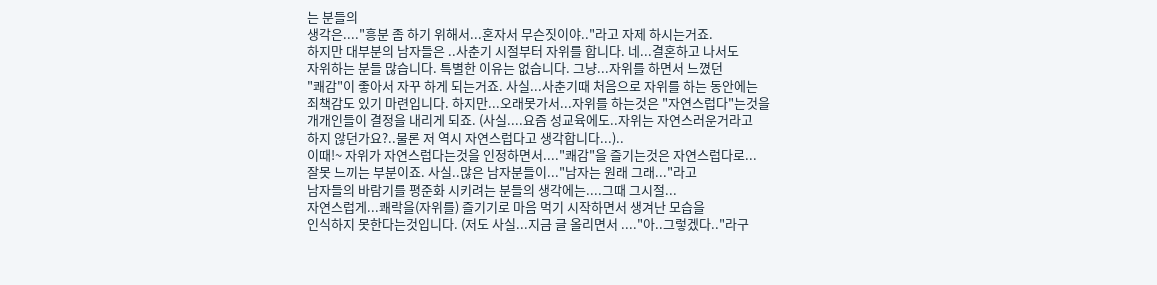는 분들의
생각은...."흥분 좀 하기 위해서...혼자서 무슨짓이야.."라고 자제 하시는거죠.
하지만 대부분의 남자들은 ..사춘기 시절부터 자위를 합니다. 네...결혼하고 나서도
자위하는 분들 많습니다. 특별한 이유는 없습니다. 그냥...자위를 하면서 느꼈던
"쾌감"이 좋아서 자꾸 하게 되는거죠. 사실...사춘기때 처음으로 자위를 하는 동안에는
죄책감도 있기 마련입니다. 하지만...오래못가서...자위를 하는것은 "자연스럽다"는것을
개개인들이 결정을 내리게 되죠. (사실....요즘 성교육에도..자위는 자연스러운거라고
하지 않던가요?..물론 저 역시 자연스럽다고 생각합니다...)..
이때!~ 자위가 자연스럽다는것을 인정하면서...."쾌감"을 즐기는것은 자연스럽다로...
잘못 느끼는 부분이죠. 사실..많은 남자분들이..."남자는 원래 그래..."라고
남자들의 바람기를 평준화 시키려는 분들의 생각에는....그때 그시절...
자연스럽게...쾌락을(자위를) 즐기기로 마음 먹기 시작하면서 생겨난 모습을
인식하지 못한다는것입니다. (저도 사실...지금 글 올리면서 ...."아..그렇겠다.."라구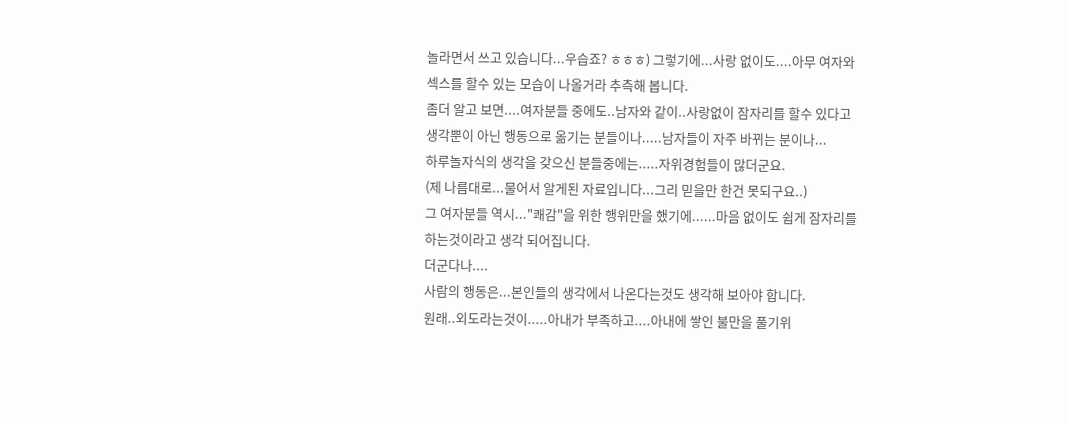놀라면서 쓰고 있습니다...우습죠? ㅎㅎㅎ) 그렇기에...사랑 없이도....아무 여자와
섹스를 할수 있는 모습이 나올거라 추측해 봅니다.
좀더 알고 보면....여자분들 중에도..남자와 같이..사랑없이 잠자리를 할수 있다고
생각뿐이 아닌 행동으로 옮기는 분들이나.....남자들이 자주 바뀌는 분이나...
하루놀자식의 생각을 갖으신 분들중에는.....자위경험들이 많더군요.
(제 나름대로...물어서 알게된 자료입니다...그리 믿을만 한건 못되구요..)
그 여자분들 역시..."쾌감"을 위한 행위만을 했기에......마음 없이도 쉽게 잠자리를
하는것이라고 생각 되어집니다.
더군다나....
사람의 행동은...본인들의 생각에서 나온다는것도 생각해 보아야 합니다.
원래..외도라는것이.....아내가 부족하고....아내에 쌓인 불만을 풀기위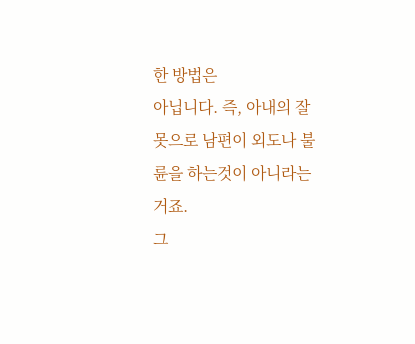한 방법은
아닙니다. 즉, 아내의 잘못으로 남편이 외도나 불륜을 하는것이 아니라는 거죠.
그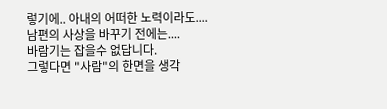렇기에.. 아내의 어떠한 노력이라도....남편의 사상을 바꾸기 전에는....
바람기는 잡을수 없답니다.
그렇다면 "사람"의 한면을 생각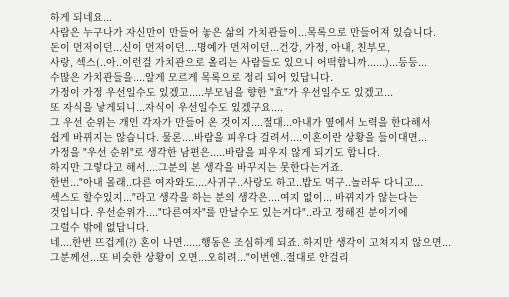하게 되네요...
사람은 누구나가 자신만이 만들어 놓은 삶의 가치관들이...목록으로 만들어져 있습니다.
돈이 먼저이던...신이 먼저이던....명예가 먼저이던...건강, 가정, 아내, 친부모,
사랑, 섹스(..아..이런걸 가치관으로 올리는 사람들도 있으니 어떡합니까......)...등등...
수많은 가치관들을....알게 모르게 목록으로 정리 되어 있답니다.
가정이 가정 우선일수도 있겠고.....부모님을 향한 "효"가 우선일수도 있겠고...
또 자식을 낳게되니...자식이 우선일수도 있겠구요....
그 우선 순위는 개인 각자가 만들어 온 것이지....절대...아내가 옆에서 노력을 한다해서
쉽게 바뀌지는 않습니다. 물론....바람을 피우다 걸려서....이혼이란 상황을 들이대면...
가정을 "우선 순위"로 생각한 남편은.....바람을 피우지 않게 되기도 합니다.
하지만 그렇다고 해서....그분의 본 생각을 바꾸지는 못한다는거죠.
한번..."아내 몰래..다른 여자와도....사귀구..사랑도 하고..밥도 먹구..놀러두 다니고...
섹스도 할수있지..."라고 생각을 하는 분의 생각은....여지 없이... 바뀌지가 않는다는
것입니다. 우선순위가...."다른여자"를 만날수도 있는거다"..라고 정해진 분이기에
그럴수 밖에 없답니다.
네....한번 뜨겁게(?) 혼이 나면......행동은 조심하게 되죠. 하지만 생각이 고쳐지지 않으면...
그분께선...또 비슷한 상황이 오면...오히려..."이번엔..절대로 안걸리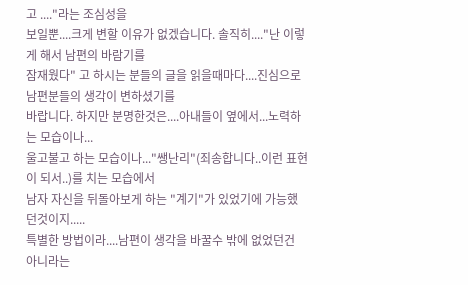고 ...."라는 조심성을
보일뿐....크게 변할 이유가 없겠습니다. 솔직히...."난 이렇게 해서 남편의 바람기를
잠재웠다" 고 하시는 분들의 글을 읽을때마다....진심으로 남편분들의 생각이 변하셨기를
바랍니다. 하지만 분명한것은....아내들이 옆에서...노력하는 모습이나...
울고불고 하는 모습이나..."쌩난리"(죄송합니다..이런 표현이 되서..)를 치는 모습에서
남자 자신을 뒤돌아보게 하는 "계기"가 있었기에 가능했던것이지.....
특별한 방법이라....남편이 생각을 바꿀수 밖에 없었던건 아니라는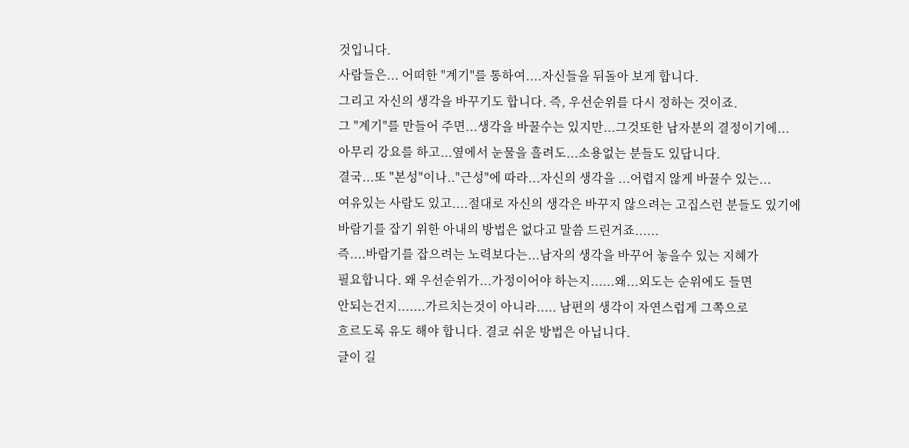것입니다.
사람들은... 어떠한 "계기"를 통하여....자신들을 뒤돌아 보게 합니다.
그리고 자신의 생각을 바꾸기도 합니다. 즉, 우선순위를 다시 정하는 것이죠.
그 "계기"를 만들어 주면...생각을 바꿀수는 있지만...그것또한 남자분의 결정이기에...
아무리 강요를 하고...옆에서 눈물을 흘려도...소용없는 분들도 있답니다.
결국...또 "본성"이나.."근성"에 따라...자신의 생각을 ...어렵지 않게 바꿀수 있는...
여유있는 사람도 있고....절대로 자신의 생각은 바꾸지 않으려는 고집스런 분들도 있기에
바람기를 잡기 위한 아내의 방법은 없다고 말씀 드린거죠......
즉....바람기를 잡으려는 노력보다는...남자의 생각을 바꾸어 놓을수 있는 지혜가
필요합니다. 왜 우선순위가...가정이어야 하는지......왜...외도는 순위에도 들면
안되는건지.......가르치는것이 아니라..... 남편의 생각이 자연스럽게 그쪽으로
흐르도록 유도 해야 합니다. 결코 쉬운 방법은 아닙니다.
글이 길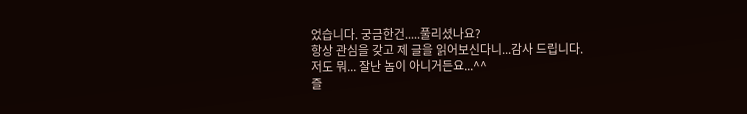었습니다. 궁금한건.....풀리셨나요?
항상 관심을 갖고 제 글을 읽어보신다니...감사 드립니다.
저도 뭐... 잘난 놈이 아니거든요...^^
즐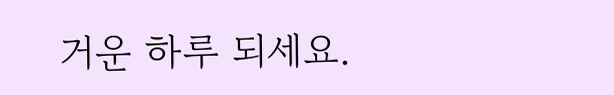거운 하루 되세요.